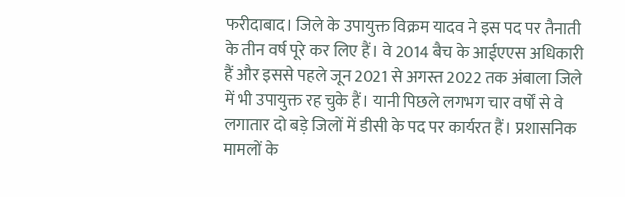फरीदाबाद। जिले के उपायुक्त विक्रम यादव ने इस पद पर तैनाती के तीन वर्ष पूरे कर लिए हैं। वे 2014 बैच के आईएएस अधिकारी हैं और इससे पहले जून 2021 से अगस्त 2022 तक अंबाला जिले में भी उपायुक्त रह चुके हैं। यानी पिछले लगभग चार वर्षों से वे लगातार दो बड़े जिलों में डीसी के पद पर कार्यरत हैं। प्रशासनिक मामलों के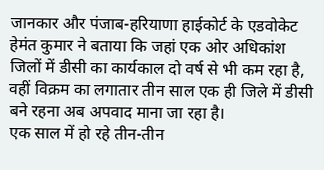जानकार और पंजाब-हरियाणा हाईकोर्ट के एडवोकेट हेमंत कुमार ने बताया कि जहां एक ओर अधिकांश जिलों में डीसी का कार्यकाल दो वर्ष से भी कम रहा है, वहीं विक्रम का लगातार तीन साल एक ही जिले में डीसी बने रहना अब अपवाद माना जा रहा है।
एक साल में हो रहे तीन-तीन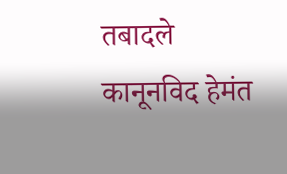तबादले
कानूनविद हेमंत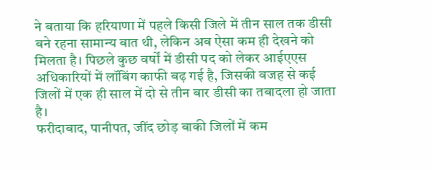ने बताया कि हरियाणा में पहले किसी जिले में तीन साल तक डीसी बने रहना सामान्य बात थी, लेकिन अब ऐसा कम ही देखने को मिलता है। पिछले कुछ वर्षों में डीसी पद को लेकर आईएएस अधिकारियों में लॉबिंग काफी बढ़ गई है, जिसकी वजह से कई जिलों में एक ही साल में दो से तीन बार डीसी का तबादला हो जाता है।
फरीदाबाद, पानीपत, जींद छोड़ बाकी जिलों में कम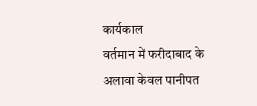कार्यकाल
वर्तमान में फरीदाबाद के अलावा केवल पानीपत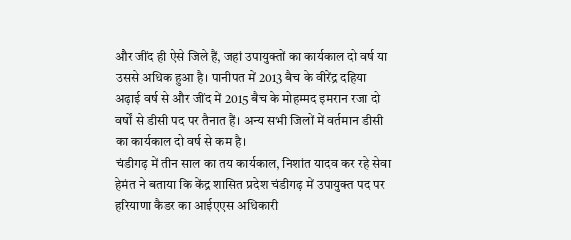और जींद ही ऐसे जिले हैं, जहां उपायुक्तों का कार्यकाल दो वर्ष या उससे अधिक हुआ है। पानीपत में 2013 बैच के वीरेंद्र दहिया अढ़ाई वर्ष से और जींद में 2015 बैच के मोहम्मद इमरान रजा दो वर्षों से डीसी पद पर तैनात हैं। अन्य सभी जिलों में वर्तमान डीसी का कार्यकाल दो वर्ष से कम है।
चंडीगढ़ में तीन साल का तय कार्यकाल, निशांत यादव कर रहे सेवा
हेमंत ने बताया कि केंद्र शासित प्रदेश चंडीगढ़ में उपायुक्त पद पर हरियाणा कैडर का आईएएस अधिकारी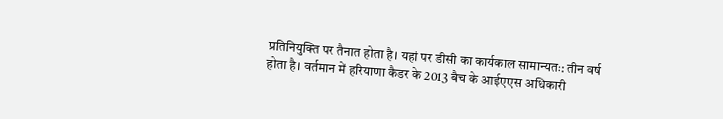प्रतिनियुक्ति पर तैनात होता है। यहां पर डीसी का कार्यकाल सामान्यतः: तीन वर्ष होता है। वर्तमान में हरियाणा कैडर के 2013 बैच के आईएएस अधिकारी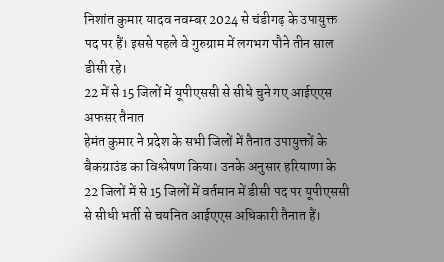निशांत कुमार यादव नवम्बर 2024 से चंडीगढ़ के उपायुक्त पद पर हैं। इससे पहले वे गुरुग्राम में लगभग पौने तीन साल डीसी रहे।
22 में से 15 जिलों में यूपीएससी से सीधे चुने गए आईएएस अफसर तैनात
हेमंत कुमार ने प्रदेश के सभी जिलों में तैनात उपायुक्तों के बैकग्राउंड का विश्लेषण किया। उनके अनुसार हरियाणा के 22 जिलों में से 15 जिलों में वर्तमान में डीसी पद पर यूपीएससी से सीधी भर्ती से चयनित आईएएस अधिकारी तैनात हैं।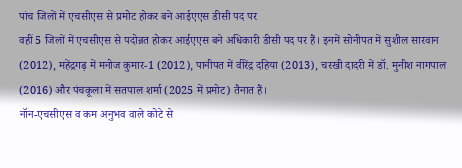पांच जिलों में एचसीएस से प्रमोट होकर बने आईएएस डीसी पद पर
वहीं 5 जिलों में एचसीएस से पदोन्नत होकर आईएएस बने अधिकारी डीसी पद पर हैं। इनमें सोनीपत में सुशील सारवान (2012), महेंद्रगढ़ में मनोज कुमार-1 (2012), पानीपत में वीरेंद्र दहिया (2013), चरखी दादरी में डॉ. मुनीश नागपाल (2016) और पंचकूला में सतपाल शर्मा (2025 में प्रमोट) तैनात हैं।
नॉन-एचसीएस व कम अनुभव वाले कोटे से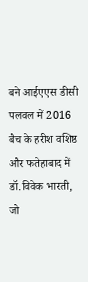बने आईएएस डीसी
पलवल में 2016 बैच के हरीश वशिष्ठ और फतेहाबाद में डॉ.विवेक भारती, जो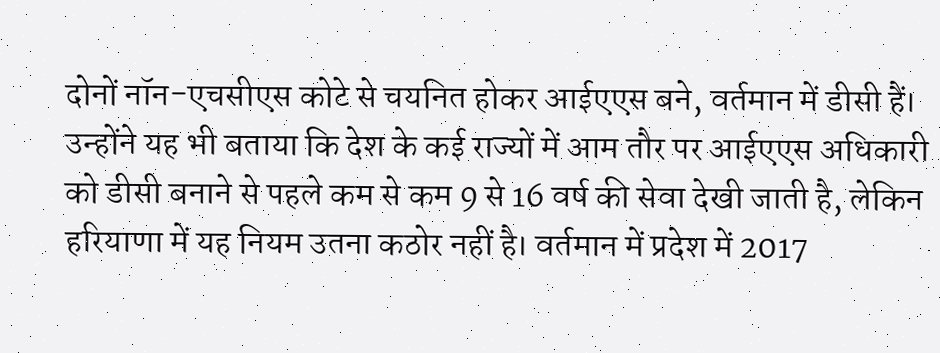दोनों नॉन-एचसीएस कोटे से चयनित होकर आईएएस बने, वर्तमान में डीसी हैं।
उन्होंने यह भी बताया कि देश के कई राज्यों में आम तौर पर आईएएस अधिकारी को डीसी बनाने से पहले कम से कम 9 से 16 वर्ष की सेवा देखी जाती है, लेकिन हरियाणा में यह नियम उतना कठोर नहीं है। वर्तमान में प्रदेश में 2017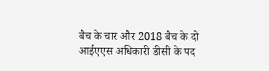बैच के चार और 2018 बैच के दो आईएएस अधिकारी डीसी के पद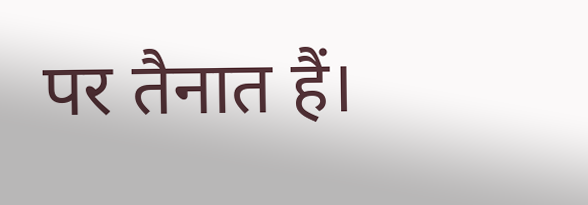पर तैनात हैं।